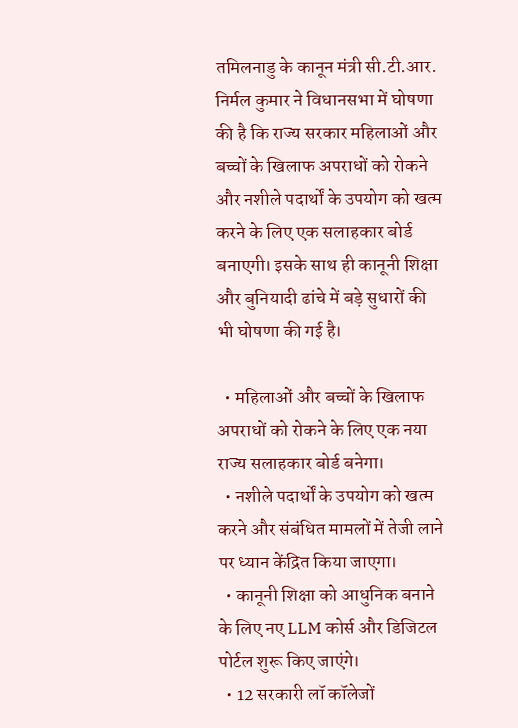तमिलनाडु के कानून मंत्री सी.टी.आर. निर्मल कुमार ने विधानसभा में घोषणा की है कि राज्य सरकार महिलाओं और बच्चों के खिलाफ अपराधों को रोकने और नशीले पदार्थों के उपयोग को खत्म करने के लिए एक सलाहकार बोर्ड बनाएगी। इसके साथ ही कानूनी शिक्षा और बुनियादी ढांचे में बड़े सुधारों की भी घोषणा की गई है।

  • महिलाओं और बच्चों के खिलाफ अपराधों को रोकने के लिए एक नया राज्य सलाहकार बोर्ड बनेगा।
  • नशीले पदार्थों के उपयोग को खत्म करने और संबंधित मामलों में तेजी लाने पर ध्यान केंद्रित किया जाएगा।
  • कानूनी शिक्षा को आधुनिक बनाने के लिए नए LLM कोर्स और डिजिटल पोर्टल शुरू किए जाएंगे।
  • 12 सरकारी लॉ कॉलेजों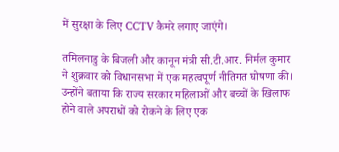में सुरक्षा के लिए CCTV कैमरे लगाए जाएंगे।

तमिलनाडु के बिजली और कानून मंत्री सी.टी.आर. निर्मल कुमार ने शुक्रवार को विधानसभा में एक महत्वपूर्ण नीतिगत घोषणा की। उन्होंने बताया कि राज्य सरकार महिलाओं और बच्चों के खिलाफ होने वाले अपराधों को रोकने के लिए एक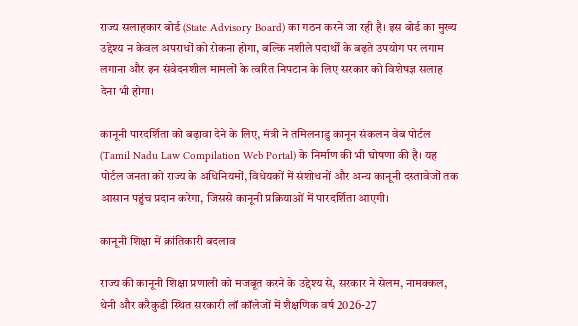राज्य सलाहकार बोर्ड (State Advisory Board) का गठन करने जा रही है। इस बोर्ड का मुख्य उद्देश्य न केवल अपराधों को रोकना होगा, बल्कि नशीले पदार्थों के बढ़ते उपयोग पर लगाम लगाना और इन संवेदनशील मामलों के त्वरित निपटान के लिए सरकार को विशेषज्ञ सलाह देना भी होगा।

कानूनी पारदर्शिता को बढ़ावा देने के लिए, मंत्री ने तमिलनाडु कानून संकलन वेब पोर्टल (Tamil Nadu Law Compilation Web Portal) के निर्माण की भी घोषणा की है। यह पोर्टल जनता को राज्य के अधिनियमों, विधेयकों में संशोधनों और अन्य कानूनी दस्तावेजों तक आसान पहुंच प्रदान करेगा, जिससे कानूनी प्रक्रियाओं में पारदर्शिता आएगी।

कानूनी शिक्षा में क्रांतिकारी बदलाव

राज्य की कानूनी शिक्षा प्रणाली को मजबूत करने के उद्देश्य से, सरकार ने सेलम, नामक्कल, थेनी और करैकुडी स्थित सरकारी लॉ कॉलेजों में शैक्षणिक वर्ष 2026-27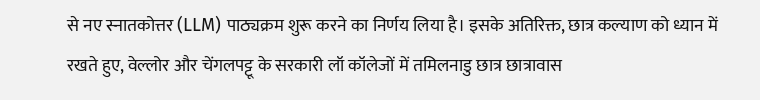से नए स्नातकोत्तर (LLM) पाठ्यक्रम शुरू करने का निर्णय लिया है। इसके अतिरिक्त, छात्र कल्याण को ध्यान में रखते हुए, वेल्लोर और चेंगलपट्टू के सरकारी लॉ कॉलेजों में तमिलनाडु छात्र छात्रावास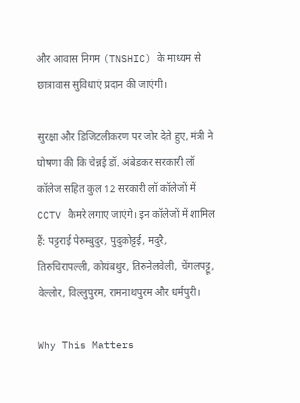और आवास निगम (TNSHIC) के माध्यम से छात्रावास सुविधाएं प्रदान की जाएंगी।

सुरक्षा और डिजिटलीकरण पर जोर देते हुए, मंत्री ने घोषणा की कि चेन्नई डॉ. अंबेडकर सरकारी लॉ कॉलेज सहित कुल 12 सरकारी लॉ कॉलेजों में CCTV कैमरे लगाए जाएंगे। इन कॉलेजों में शामिल हैं: पट्टराई पेरुम्बुदुर, पुदुकोट्टई, मदुरै, तिरुचिरापल्ली, कोयंबथुर, तिरुनेलवेली, चेंगलपट्टू, वेल्लोर, विल्लुपुरम, रामनाथपुरम और धर्मपुरी।

Why This Matters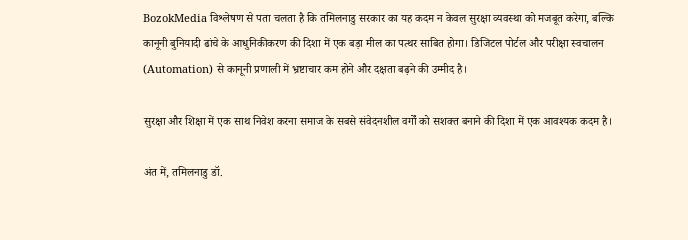BozokMedia विश्लेषण से पता चलता है कि तमिलनाडु सरकार का यह कदम न केवल सुरक्षा व्यवस्था को मजबूत करेगा, बल्कि कानूनी बुनियादी ढांचे के आधुनिकीकरण की दिशा में एक बड़ा मील का पत्थर साबित होगा। डिजिटल पोर्टल और परीक्षा स्वचालन (Automation) से कानूनी प्रणाली में भ्रष्टाचार कम होने और दक्षता बढ़ने की उम्मीद है।

सुरक्षा और शिक्षा में एक साथ निवेश करना समाज के सबसे संवेदनशील वर्गों को सशक्त बनाने की दिशा में एक आवश्यक कदम है।

अंत में, तमिलनाडु डॉ.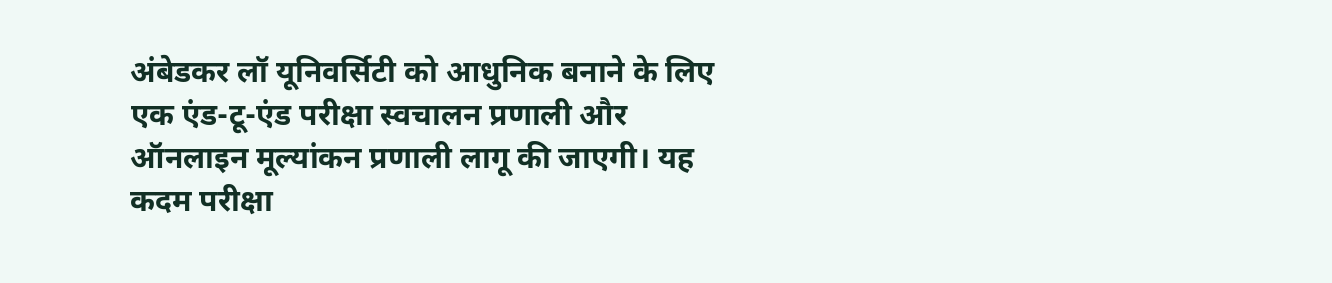अंबेडकर लॉ यूनिवर्सिटी को आधुनिक बनाने के लिए एक एंड-टू-एंड परीक्षा स्वचालन प्रणाली और ऑनलाइन मूल्यांकन प्रणाली लागू की जाएगी। यह कदम परीक्षा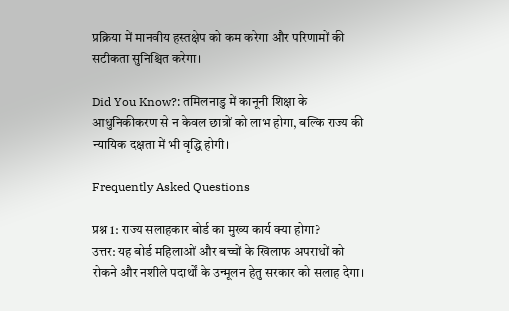प्रक्रिया में मानवीय हस्तक्षेप को कम करेगा और परिणामों की सटीकता सुनिश्चित करेगा।

Did You Know?: तमिलनाडु में कानूनी शिक्षा के आधुनिकीकरण से न केवल छात्रों को लाभ होगा, बल्कि राज्य की न्यायिक दक्षता में भी वृद्धि होगी।

Frequently Asked Questions

प्रश्न 1: राज्य सलाहकार बोर्ड का मुख्य कार्य क्या होगा?
उत्तर: यह बोर्ड महिलाओं और बच्चों के खिलाफ अपराधों को रोकने और नशीले पदार्थों के उन्मूलन हेतु सरकार को सलाह देगा।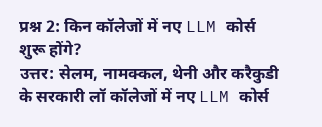प्रश्न 2: किन कॉलेजों में नए LLM कोर्स शुरू होंगे?
उत्तर: सेलम, नामक्कल, थेनी और करैकुडी के सरकारी लॉ कॉलेजों में नए LLM कोर्स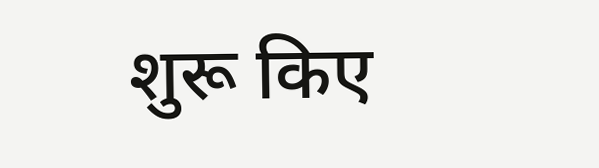शुरू किए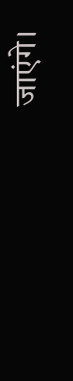जाएंगे।